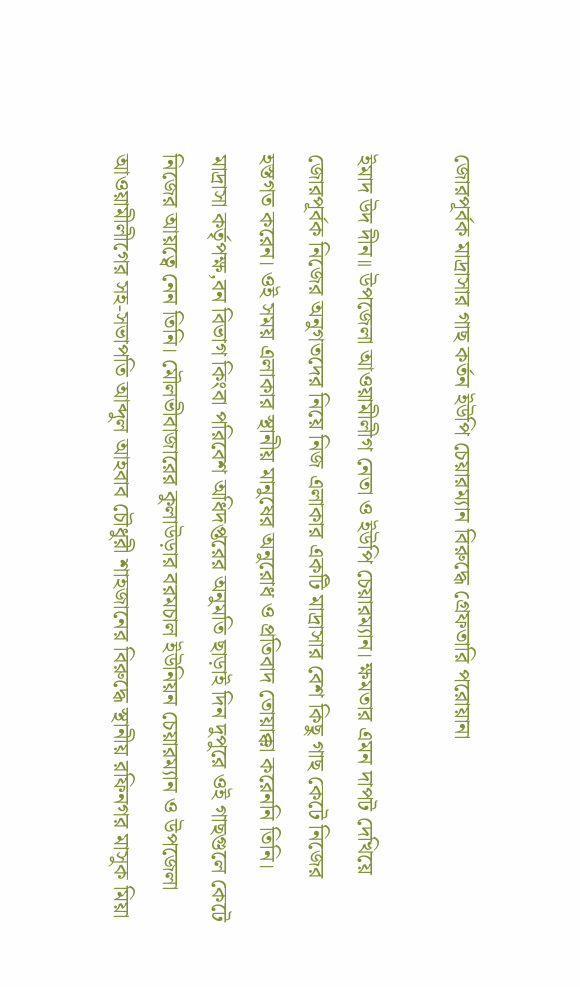জোরপূর্বক মাদ্রাসার গাছ কর্তন ইউপি চেয়ারম্যান বিরুদ্ধে গ্রেফতারি পরোয়ানা

ইমাদ উদ দীন॥ উপজেলা আওয়ামীলীগ নেতা ও ইউপি চেয়ারম্যান। ক্ষমতার এমন দাপট দেখিয়ে জোরপূর্বক নিজের অনুগতদের নিয়ে নিজ এলাকার একটি মাদ্রাসার বেশ কিছু গাছ কেটে নিজের হস্তগত করেন। ওই সময় এলাকার স্থানীয় মানুষের অনুরোধ ও প্রতিবাদ তোয়াক্কা করেননি তিনি। মাদ্রাসা কর্তৃপক্ষ,বন বিভাগ কিংবা পরিবেশ অধিদপ্তরের অনুমতি ছাড়াই দিন দুপুরে ওই গাছগুলে কেটে নিজের আয়ত্বে নেন তিনি। মৌলভীবাজারের কুলাউড়ার বরমচাল ইউনিয়ন চেয়ারম্যান ও উপজেলা আওয়ামীলীগের সহ-সভাপতি আব্দুল আহবাব চৌধুরী শাহজানের বিরুদ্ধে স্থানীয় রফিনগর মাসুক মিয়া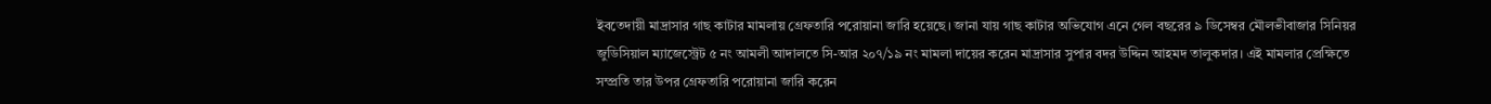ইবতেদায়ী মাদ্রাসার গাছ কাটার মামলায় গ্রেফতারি পরোয়ানা জারি হয়েছে। জানা যায় গাছ কাটার অভিযোগ এনে গেল বছরের ৯ ডিসেম্বর মৌলভীবাজার সিনিয়র জুডিসিয়াল ম্যাজেস্ট্রেট ৫ নং আমলী আদালতে সি-আর ২০৭/১৯ নং মামলা দায়ের করেন মাদ্রাসার সুপার বদর উদ্দিন আহমদ তালুকদার। এই মামলার প্রেক্ষিতে সম্প্রতি তার উপর গ্রেফতারি পরোয়ানা জারি করেন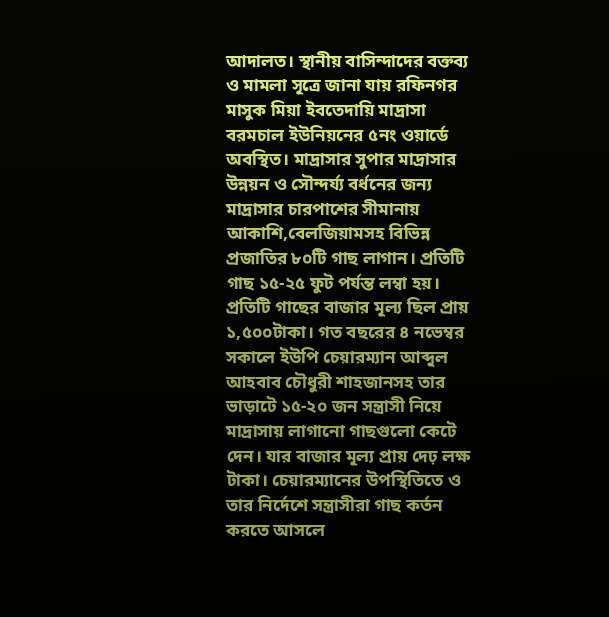আদালত। স্থানীয় বাসিন্দাদের বক্তব্য ও মামলা সূত্রে জানা যায় রফিনগর মাসুক মিয়া ইবতেদায়ি মাদ্রাসা বরমচাল ইউনিয়নের ৫নং ওয়ার্ডে অবস্থিত। মাদ্রাসার সুপার মাদ্রাসার উন্নয়ন ও সৌন্দর্য্য বর্ধনের জন্য মাদ্রাসার চারপাশের সীমানায় আকাশি,বেলজিয়ামসহ বিভিন্ন প্রজাতির ৮০টি গাছ লাগান। প্রতিটি গাছ ১৫-২৫ ফুট পর্যন্ত লম্বা হয়। প্রতিটি গাছের বাজার মূল্য ছিল প্রায় ১,৫০০টাকা। গত বছরের ৪ নভেম্বর সকালে ইউপি চেয়ারম্যান আব্দুল আহবাব চৌধুরী শাহজানসহ তার ভাড়াটে ১৫-২০ জন সন্ত্রাসী নিয়ে মাদ্রাসায় লাগানো গাছগুলো কেটে দেন। যার বাজার মূল্য প্রায় দেঢ় লক্ষ টাকা। চেয়ারম্যানের উপস্থিতিতে ও তার নির্দেশে সন্ত্রাসীরা গাছ কর্তন করতে আসলে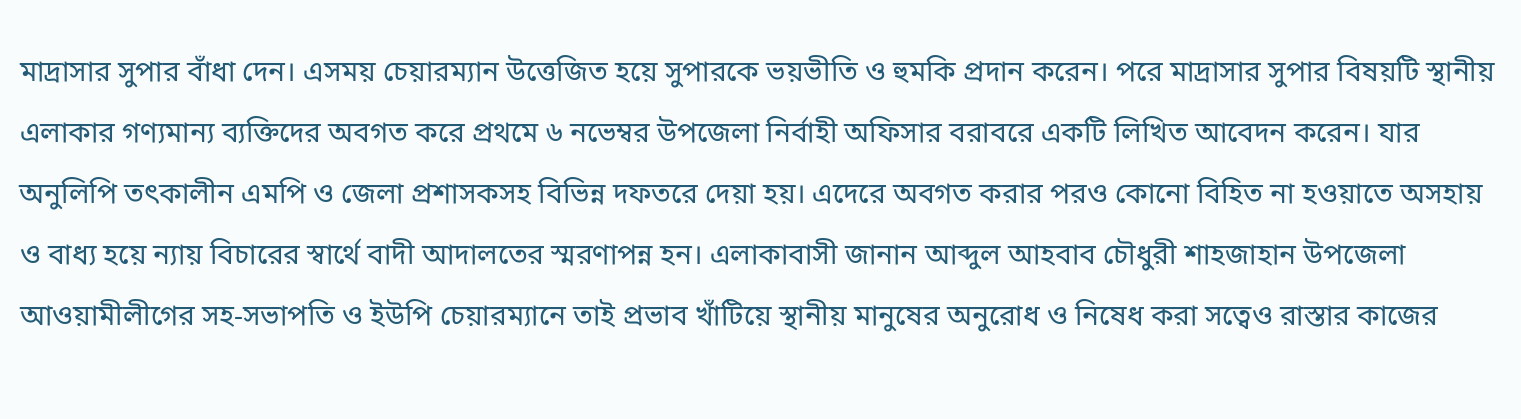মাদ্রাসার সুপার বাঁধা দেন। এসময় চেয়ারম্যান উত্তেজিত হয়ে সুপারকে ভয়ভীতি ও হুমকি প্রদান করেন। পরে মাদ্রাসার সুপার বিষয়টি স্থানীয় এলাকার গণ্যমান্য ব্যক্তিদের অবগত করে প্রথমে ৬ নভেম্বর উপজেলা নির্বাহী অফিসার বরাবরে একটি লিখিত আবেদন করেন। যার অনুলিপি তৎকালীন এমপি ও জেলা প্রশাসকসহ বিভিন্ন দফতরে দেয়া হয়। এদেরে অবগত করার পরও কোনো বিহিত না হওয়াতে অসহায় ও বাধ্য হয়ে ন্যায় বিচারের স্বার্থে বাদী আদালতের স্মরণাপন্ন হন। এলাকাবাসী জানান আব্দুল আহবাব চৌধুরী শাহজাহান উপজেলা আওয়ামীলীগের সহ-সভাপতি ও ইউপি চেয়ারম্যানে তাই প্রভাব খাঁটিয়ে স্থানীয় মানুষের অনুরোধ ও নিষেধ করা সত্বেও রাস্তার কাজের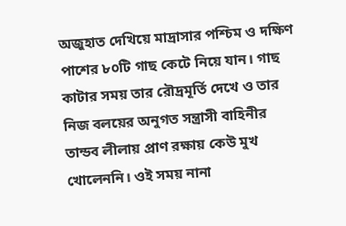অজুহাত দেখিয়ে মাদ্রাসার পশ্চিম ও দক্ষিণ পাশের ৮০টি গাছ কেটে নিয়ে যান। গাছ কাটার সময় তার রৌদ্রমূর্তি দেখে ও তার নিজ বলয়ের অনুগত সন্ত্রাসী বাহিনীর তান্ডব লীলায় প্রাণ রক্ষায় কেউ মুখ খোলেননি। ওই সময় নানা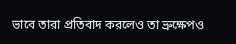ভাবে তারা প্রতিবাদ করলেও তা ভ্রুক্ষেপও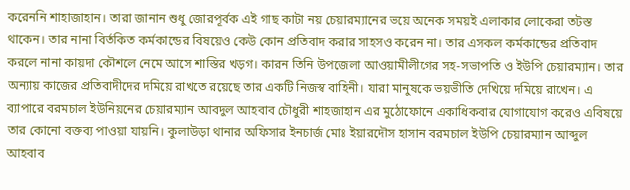করেননি শাহাজাহান। তারা জানান শুধু জোরপূর্বক এই গাছ কাটা নয় চেয়ারম্যানের ভয়ে অনেক সময়ই এলাকার লোকেরা তটস্ত থাকেন। তার নানা বির্তকিত কর্মকান্ডের বিষয়েও কেউ কোন প্রতিবাদ করার সাহসও করেন না। তার এসকল কর্মকান্ডের প্রতিবাদ করলে নানা কায়দা কৌশলে নেমে আসে শাস্তির খড়গ। কারন তিনি উপজেলা আওয়ামীলীগের সহ-সভাপতি ও ইউপি চেয়ারম্যান। তার অন্যায় কাজের প্রতিবাদীদের দমিয়ে রাখতে রয়েছে তার একটি নিজস্ব বাহিনী। যারা মানুষকে ভয়ভীতি দেখিয়ে দমিয়ে রাখেন। এ ব্যাপারে বরমচাল ইউনিয়নের চেয়ারম্যান আবদুল আহবাব চৌধুরী শাহজাহান এর মুঠোফোনে একাধিকবার যোগাযোগ করেও এবিষয়ে তার কোনো বক্তব্য পাওয়া যায়নি। কুলাউড়া থানার অফিসার ইনচার্জ মোঃ ইয়ারদৌস হাসান বরমচাল ইউপি চেয়ারম্যান আব্দুল আহবাব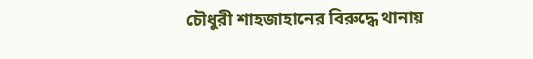চৌধুরী শাহজাহানের বিরুদ্ধে থানায়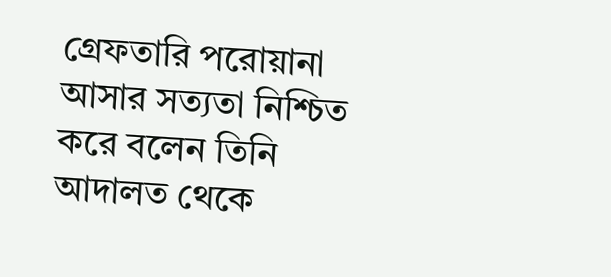গ্রেফতারি পরোয়ানা আসার সত্যতা নিশ্চিত করে বলেন তিনি আদালত থেকে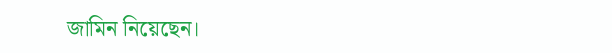জামিন নিয়েছেন।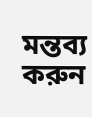মন্তব্য করুন